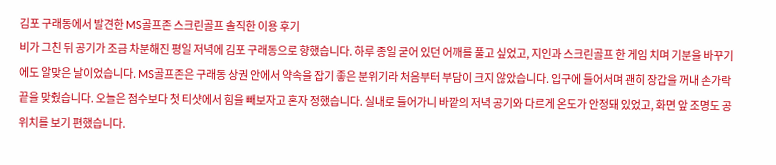김포 구래동에서 발견한 MS골프존 스크린골프 솔직한 이용 후기
비가 그친 뒤 공기가 조금 차분해진 평일 저녁에 김포 구래동으로 향했습니다. 하루 종일 굳어 있던 어깨를 풀고 싶었고, 지인과 스크린골프 한 게임 치며 기분을 바꾸기에도 알맞은 날이었습니다. MS골프존은 구래동 상권 안에서 약속을 잡기 좋은 분위기라 처음부터 부담이 크지 않았습니다. 입구에 들어서며 괜히 장갑을 꺼내 손가락 끝을 맞췄습니다. 오늘은 점수보다 첫 티샷에서 힘을 빼보자고 혼자 정했습니다. 실내로 들어가니 바깥의 저녁 공기와 다르게 온도가 안정돼 있었고, 화면 앞 조명도 공 위치를 보기 편했습니다.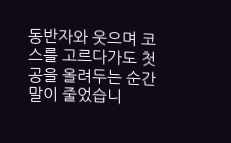동반자와 웃으며 코스를 고르다가도 첫 공을 올려두는 순간 말이 줄었습니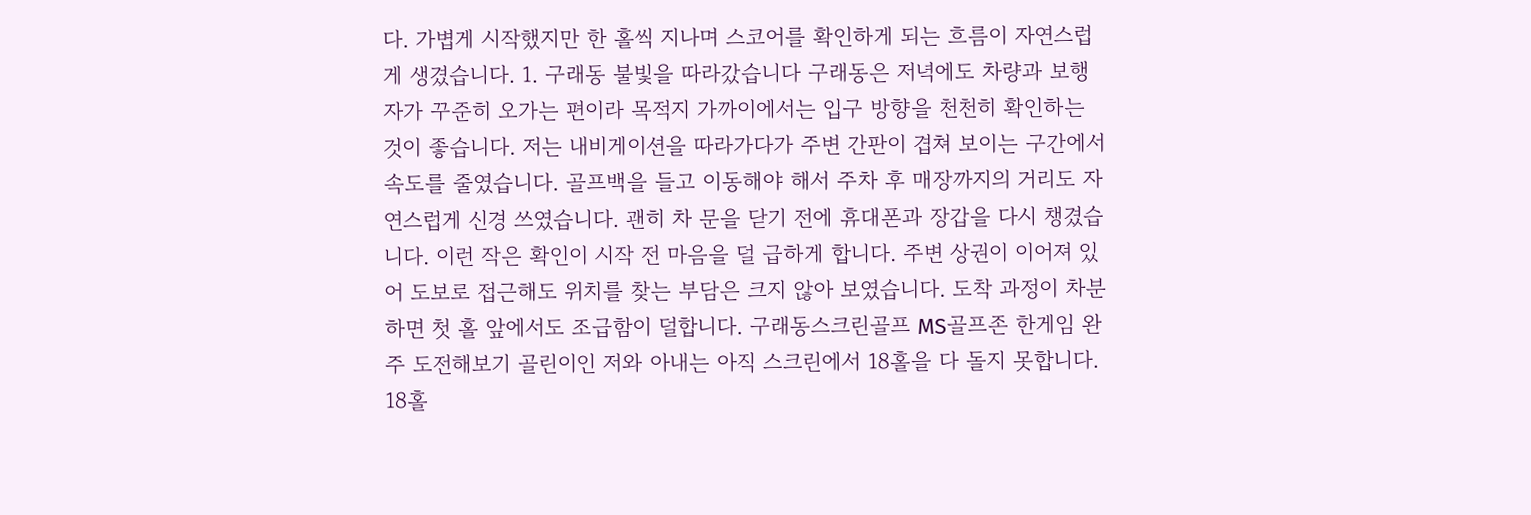다. 가볍게 시작했지만 한 홀씩 지나며 스코어를 확인하게 되는 흐름이 자연스럽게 생겼습니다. 1. 구래동 불빛을 따라갔습니다 구래동은 저녁에도 차량과 보행자가 꾸준히 오가는 편이라 목적지 가까이에서는 입구 방향을 천천히 확인하는 것이 좋습니다. 저는 내비게이션을 따라가다가 주변 간판이 겹쳐 보이는 구간에서 속도를 줄였습니다. 골프백을 들고 이동해야 해서 주차 후 매장까지의 거리도 자연스럽게 신경 쓰였습니다. 괜히 차 문을 닫기 전에 휴대폰과 장갑을 다시 챙겼습니다. 이런 작은 확인이 시작 전 마음을 덜 급하게 합니다. 주변 상권이 이어져 있어 도보로 접근해도 위치를 찾는 부담은 크지 않아 보였습니다. 도착 과정이 차분하면 첫 홀 앞에서도 조급함이 덜합니다. 구래동스크린골프 MS골프존 한게임 완주 도전해보기 골린이인 저와 아내는 아직 스크린에서 18홀을 다 돌지 못합니다. 18홀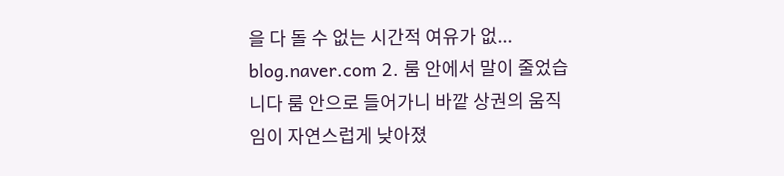을 다 돌 수 없는 시간적 여유가 없... blog.naver.com 2. 룸 안에서 말이 줄었습니다 룸 안으로 들어가니 바깥 상권의 움직임이 자연스럽게 낮아졌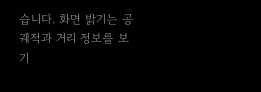습니다. 화면 밝기는 공 궤적과 거리 정보를 보기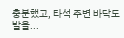충분했고, 타석 주변 바닥도 발을...